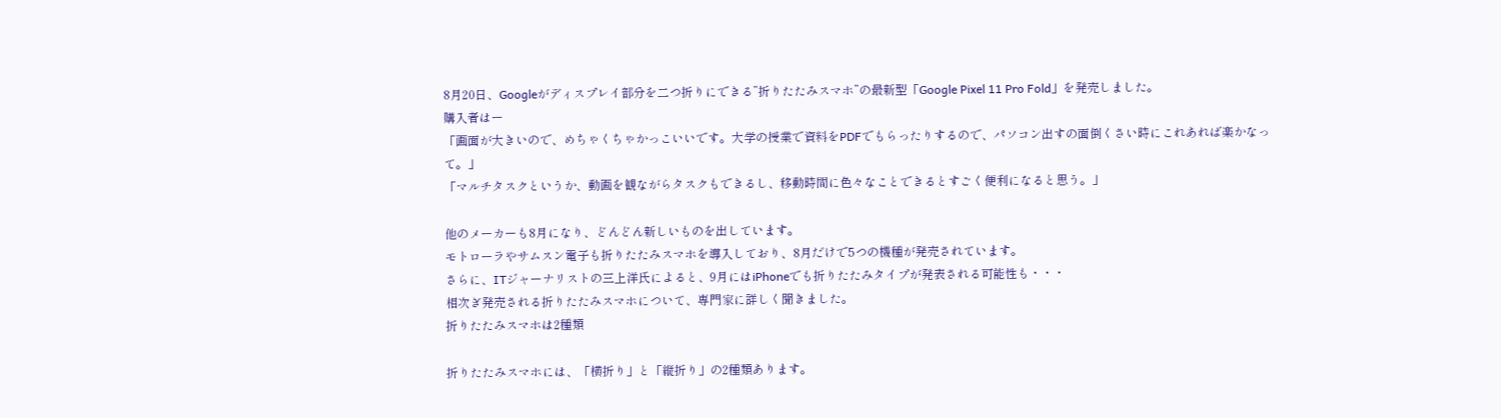8月20日、Googleがディスプレイ部分を二つ折りにできる”折りたたみスマホ”の最新型「Google Pixel 11 Pro Fold」を発売しました。
購入者はー
「画面が大きいので、めちゃくちゃかっこいいです。大学の授業で資料をPDFでもらったりするので、パソコン出すの面倒くさい時にこれあれば楽かなって。」
「マルチタスクというか、動画を観ながらタスクもできるし、移動時間に色々なことできるとすごく便利になると思う。」

他のメーカーも8月になり、どんどん新しいものを出しています。
モトローラやサムスン電子も折りたたみスマホを導入しており、8月だけで5つの機種が発売されています。
さらに、ITジャーナリストの三上洋氏によると、9月にはiPhoneでも折りたたみタイプが発表される可能性も・・・
相次ぎ発売される折りたたみスマホについて、専門家に詳しく聞きました。
折りたたみスマホは2種類

折りたたみスマホには、「横折り」と「縦折り」の2種類あります。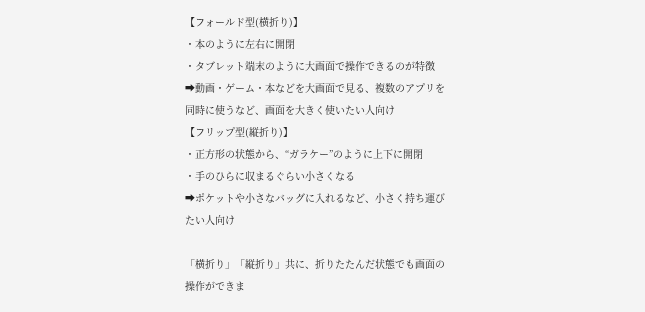【フォールド型(横折り)】
・本のように左右に開閉
・タブレット端末のように大画面で操作できるのが特徴
➡動画・ゲーム・本などを大画面で見る、複数のアプリを同時に使うなど、画面を大きく使いたい人向け
【フリップ型(縦折り)】
・正方形の状態から、“ガラケー”のように上下に開閉
・手のひらに収まるぐらい小さくなる
➡ポケットや小さなバッグに入れるなど、小さく持ち運びたい人向け

「横折り」「縦折り」共に、折りたたんだ状態でも画面の操作ができま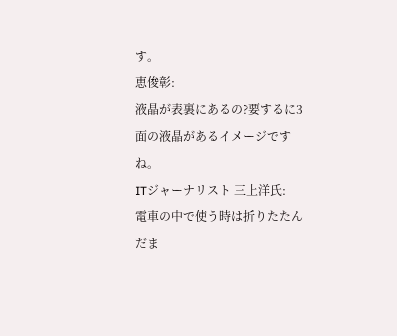す。
恵俊彰:
液晶が表裏にあるの?要するに3面の液晶があるイメージですね。
ITジャーナリスト 三上洋氏:
電車の中で使う時は折りたたんだま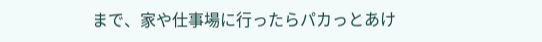まで、家や仕事場に行ったらパカっとあけ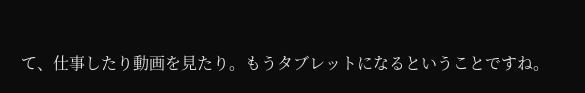て、仕事したり動画を見たり。もうタブレットになるということですね。